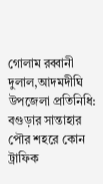গোলাম রব্বানী দুলাল,আদমদীঘি উপজেলা প্রতিনিধি: বগুড়ার সান্তাহার পৌর শহরে কোন ট্রাফিক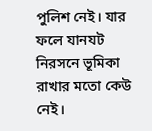পুলিশ নেই। যার ফলে যানযট নিরসনে ভূমিকা রাখার মতো কেউ নেই।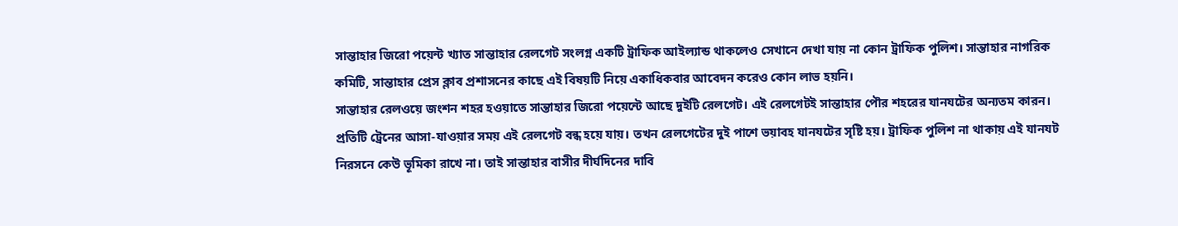সান্তাহার জিরো পয়েন্ট খ্যাত সান্তাহার রেলগেট সংলগ্ন একটি ট্রাফিক আইল্যান্ড থাকলেও সেখানে দেখা যায় না কোন ট্রাফিক পুলিশ। সান্তাহার নাগরিক কমিটি, সান্তাহার প্রেস ক্লাব প্রশাসনের কাছে এই বিষয়টি নিয়ে একাধিকবার আবেদন করেও কোন লাভ হয়নি।
সান্তাহার রেলওয়ে জংশন শহর হওয়াতে সান্তাহার জিরো পয়েন্টে আছে দুইটি রেলগেট। এই রেলগেটই সান্তাহার পৌর শহরের যানযটের অন্যতম কারন। প্রতিটি ট্রেনের আসা-যাওয়ার সময় এই রেলগেট বন্ধ হয়ে যায়। তখন রেলগেটের দুই পাশে ভয়াবহ যানযটের সৃষ্টি হয়। ট্রাফিক পুলিশ না থাকায় এই যানযট নিরসনে কেউ ভূমিকা রাখে না। তাই সান্তাহার বাসীর দীর্ঘদিনের দাবি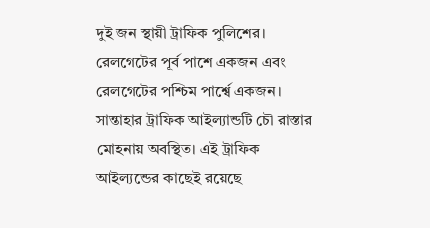দুই জন স্থায়ী ট্রাফিক পুলিশের। রেলগেটের পূর্ব পাশে একজন এবং রেলগেটের পশ্চিম পার্শ্বে একজন।
সান্তাহার ট্রাফিক আইল্যান্ডটি চৌ রাস্তার মোহনায় অবস্থিত। এই ট্রাফিক আইল্যন্ডের কাছেই রয়েছে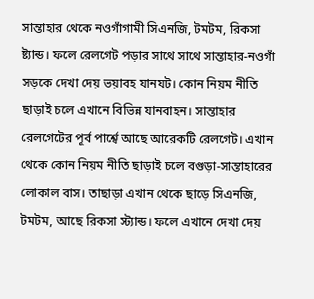সান্তাহার থেকে নওগাঁগামী সিএনজি, টমটম, রিকসা ষ্ট্যান্ড। ফলে রেলগেট পড়ার সাথে সাথে সান্তাহার-নওগাঁ সড়কে দেখা দেয় ভয়াবহ যানযট। কোন নিয়ম নীতি ছাড়াই চলে এখানে বিভিন্ন যানবাহন। সান্তাহার রেলগেটের পূর্ব পার্শ্বে আছে আরেকটি রেলগেট। এখান থেকে কোন নিয়ম নীতি ছাড়াই চলে বগুড়া-সান্তাহারের লোকাল বাস। তাছাড়া এখান থেকে ছাড়ে সিএনজি, টমটম, আছে রিকসা স্ট্যান্ড। ফলে এখানে দেখা দেয়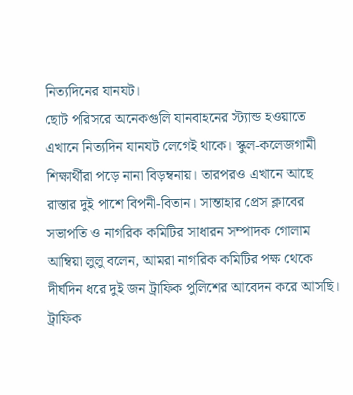নিত্যদিনের যানযট।
ছোট পরিসরে অনেকগুলি যানবাহনের স্ট্যান্ড হওয়াতে এখানে নিত্যদিন যানযট লেগেই থাকে। স্কুল-কলেজগামী শিক্ষার্থীরা পড়ে নানা বিড়ম্বনায়। তারপরও এখানে আছে রাস্তার দুই পাশে বিপনী-বিতান। সান্তাহার প্রেস ক্লাবের সভাপতি ও নাগরিক কমিটির সাধারন সম্পাদক গোলাম আম্বিয়া লুলু বলেন, আমরা নাগরিক কমিটির পক্ষ থেকে দীর্ঘদিন ধরে দুই জন ট্রাফিক পুলিশের আবেদন করে আসছি।
ট্রাফিক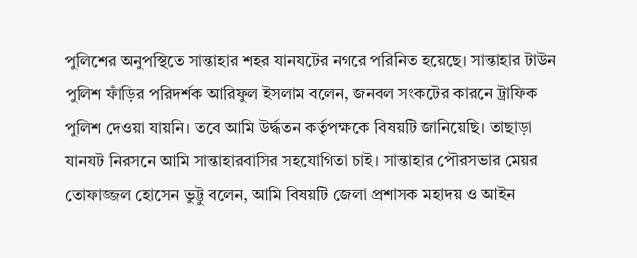পুলিশের অনুপস্থিতে সান্তাহার শহর যানযটের নগরে পরিনিত হয়েছে। সান্তাহার টাউন পুলিশ ফাঁড়ির পরিদর্শক আরিফুল ইসলাম বলেন, জনবল সংকটের কারনে ট্রাফিক পুলিশ দেওয়া যায়নি। তবে আমি উর্দ্ধতন কর্তৃপক্ষকে বিষয়টি জানিয়েছি। তাছাড়া যানযট নিরসনে আমি সান্তাহারবাসির সহযোগিতা চাই। সান্তাহার পৌরসভার মেয়র তোফাজ্জল হোসেন ভুট্টু বলেন, আমি বিষয়টি জেলা প্রশাসক মহাদয় ও আইন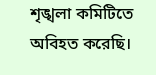শৃঙ্খলা কমিটিতে অবিহত করেছি।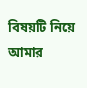বিষয়টি নিয়ে আমার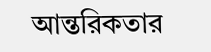আন্তরিকতার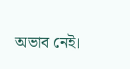অভাব নেই।